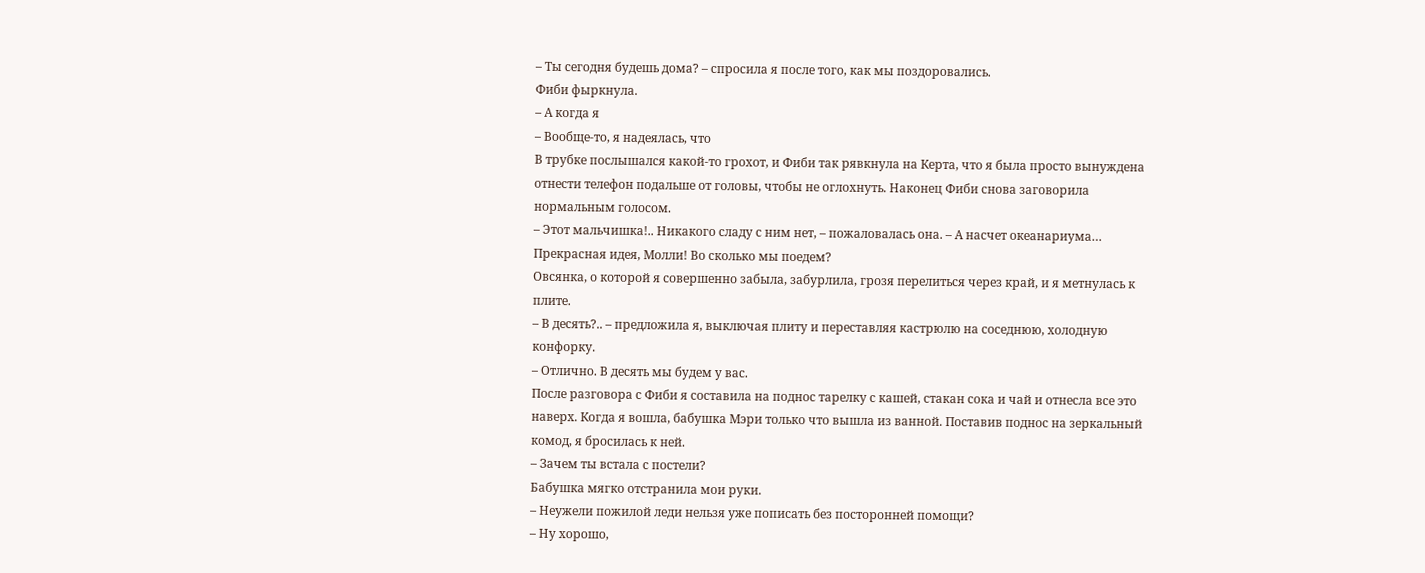– Ты сегодня будешь дома? – спросила я после того, как мы поздоровались.
Фиби фыркнула.
– А когда я
– Вообще-то, я надеялась, что
В трубке послышался какой-то грохот, и Фиби так рявкнула на Керта, что я была просто вынуждена отнести телефон подальше от головы, чтобы не оглохнуть. Наконец Фиби снова заговорила нормальным голосом.
– Этот мальчишка!.. Никакого сладу с ним нет, – пожаловалась она. – А насчет океанариума… Прекрасная идея, Молли! Во сколько мы поедем?
Овсянка, о которой я совершенно забыла, забурлила, грозя перелиться через край, и я метнулась к плите.
– В десять?.. – предложила я, выключая плиту и переставляя кастрюлю на соседнюю, холодную конфорку.
– Отлично. В десять мы будем у вас.
После разговора с Фиби я составила на поднос тарелку с кашей, стакан сока и чай и отнесла все это наверх. Когда я вошла, бабушка Мэри только что вышла из ванной. Поставив поднос на зеркальный комод, я бросилась к ней.
– Зачем ты встала с постели?
Бабушка мягко отстранила мои руки.
– Неужели пожилой леди нельзя уже пописать без посторонней помощи?
– Ну хорошо,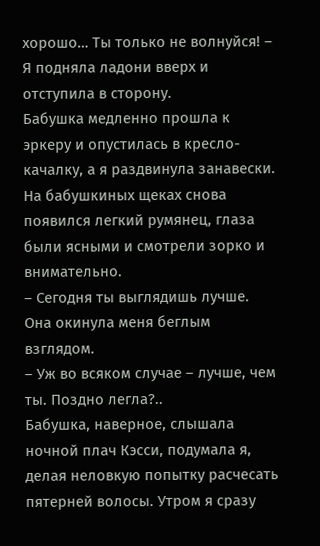хорошо… Ты только не волнуйся! – Я подняла ладони вверх и отступила в сторону.
Бабушка медленно прошла к эркеру и опустилась в кресло-качалку, а я раздвинула занавески. На бабушкиных щеках снова появился легкий румянец, глаза были ясными и смотрели зорко и внимательно.
– Сегодня ты выглядишь лучше.
Она окинула меня беглым взглядом.
– Уж во всяком случае – лучше, чем ты. Поздно легла?..
Бабушка, наверное, слышала ночной плач Кэсси, подумала я, делая неловкую попытку расчесать пятерней волосы. Утром я сразу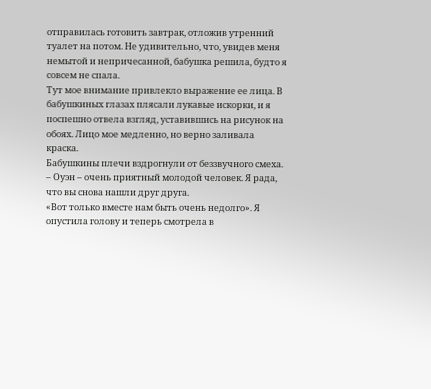отправилась готовить завтрак, отложив утренний туалет на потом. Не удивительно, что, увидев меня немытой и непричесанной, бабушка решила, будто я совсем не спала.
Тут мое внимание привлекло выражение ее лица. В бабушкиных глазах плясали лукавые искорки, и я поспешно отвела взгляд, уставившись на рисунок на обоях. Лицо мое медленно, но верно заливала краска.
Бабушкины плечи вздрогнули от беззвучного смеха.
– Оуэн – очень приятный молодой человек. Я рада, что вы снова нашли друг друга.
«Вот только вместе нам быть очень недолго». Я опустила голову и теперь смотрела в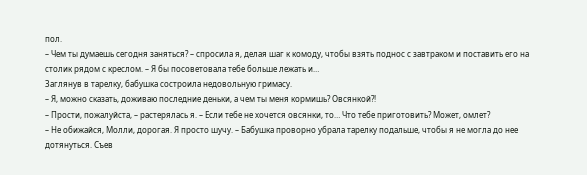пол.
– Чем ты думаешь сегодня заняться? – спросила я, делая шаг к комоду, чтобы взять поднос с завтраком и поставить его на столик рядом с креслом. – Я бы посоветовала тебе больше лежать и…
Заглянув в тарелку, бабушка состроила недовольную гримасу.
– Я, можно сказать, доживаю последние деньки, а чем ты меня кормишь? Овсянкой?!
– Прости, пожалуйста, – растерялась я. – Если тебе не хочется овсянки, то… Что тебе приготовить? Может, омлет?
– Не обижайся, Молли, дорогая. Я просто шучу. – Бабушка проворно убрала тарелку подальше, чтобы я не могла до нее дотянуться. Съев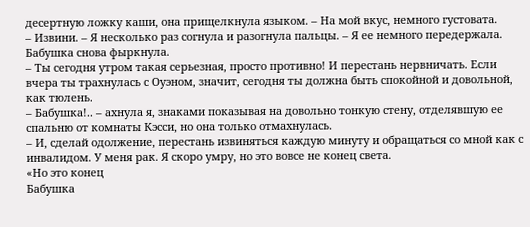десертную ложку каши, она прищелкнула языком. – На мой вкус, немного густовата.
– Извини. – Я несколько раз согнула и разогнула пальцы. – Я ее немного передержала.
Бабушка снова фыркнула.
– Ты сегодня утром такая серьезная, просто противно! И перестань нервничать. Если вчера ты трахнулась с Оуэном, значит, сегодня ты должна быть спокойной и довольной, как тюлень.
– Бабушка!.. – ахнула я, знаками показывая на довольно тонкую стену, отделявшую ее спальню от комнаты Кэсси, но она только отмахнулась.
– И, сделай одолжение, перестань извиняться каждую минуту и обращаться со мной как с инвалидом. У меня рак. Я скоро умру, но это вовсе не конец света.
«Но это конец
Бабушка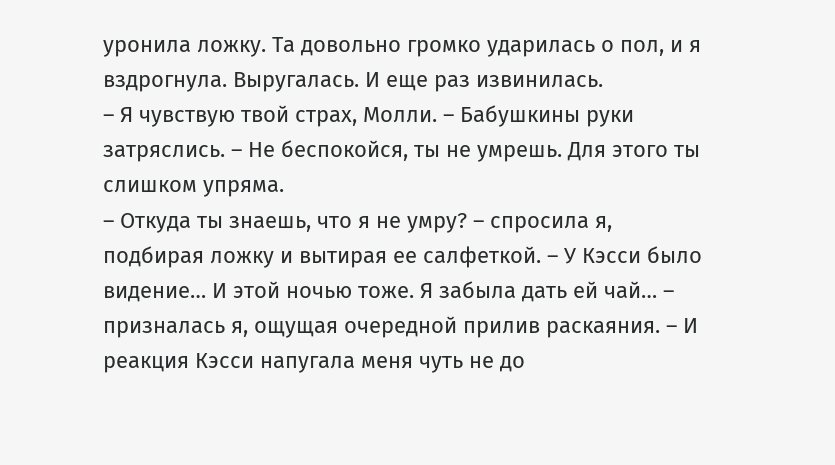уронила ложку. Та довольно громко ударилась о пол, и я вздрогнула. Выругалась. И еще раз извинилась.
– Я чувствую твой страх, Молли. – Бабушкины руки затряслись. – Не беспокойся, ты не умрешь. Для этого ты слишком упряма.
– Откуда ты знаешь, что я не умру? – спросила я, подбирая ложку и вытирая ее салфеткой. – У Кэсси было видение… И этой ночью тоже. Я забыла дать ей чай… – призналась я, ощущая очередной прилив раскаяния. – И реакция Кэсси напугала меня чуть не до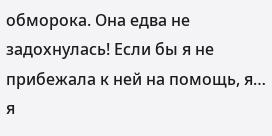обморока. Она едва не задохнулась! Если бы я не прибежала к ней на помощь, я… я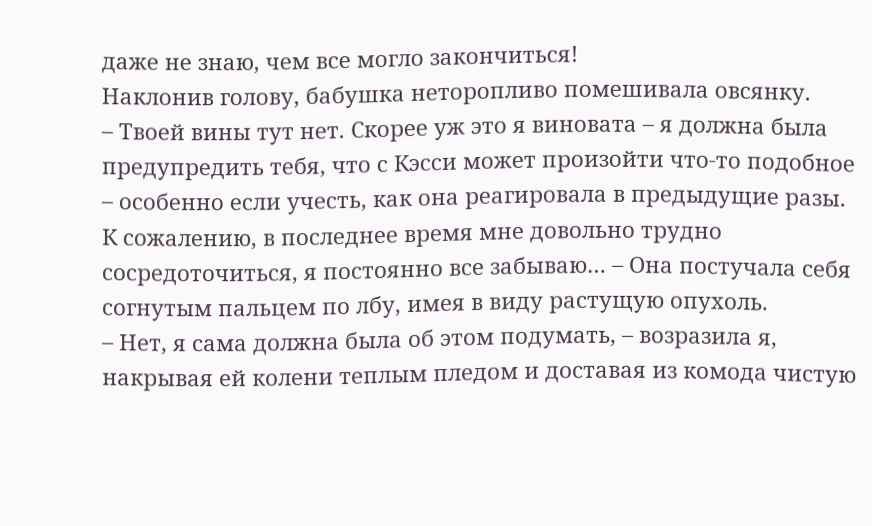даже не знаю, чем все могло закончиться!
Наклонив голову, бабушка неторопливо помешивала овсянку.
– Твоей вины тут нет. Скорее уж это я виновата – я должна была предупредить тебя, что с Кэсси может произойти что-то подобное – особенно если учесть, как она реагировала в предыдущие разы. К сожалению, в последнее время мне довольно трудно сосредоточиться, я постоянно все забываю… – Она постучала себя согнутым пальцем по лбу, имея в виду растущую опухоль.
– Нет, я сама должна была об этом подумать, – возразила я, накрывая ей колени теплым пледом и доставая из комода чистую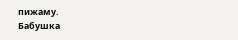пижаму.
Бабушка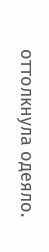оттолкнула одеяло.